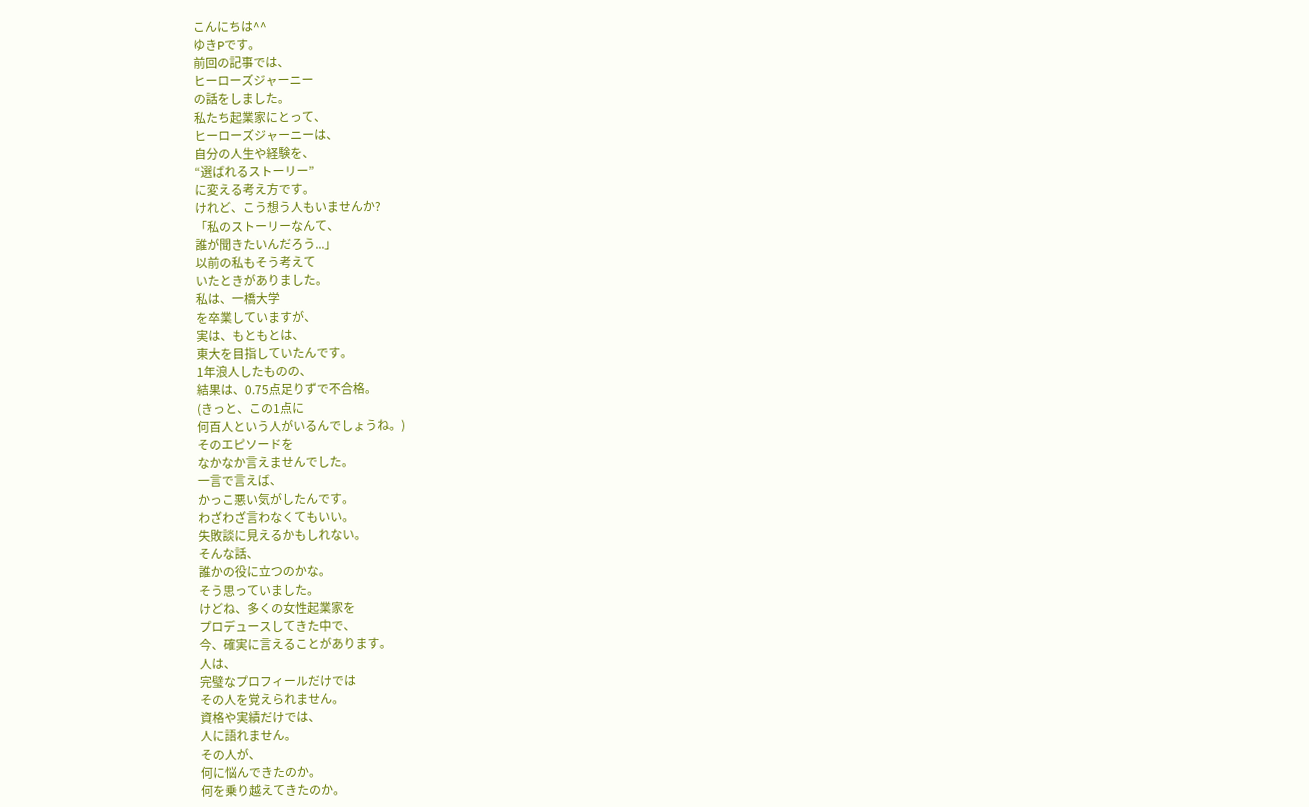こんにちは^^
ゆきPです。
前回の記事では、
ヒーローズジャーニー
の話をしました。
私たち起業家にとって、
ヒーローズジャーニーは、
自分の人生や経験を、
“選ばれるストーリー”
に変える考え方です。
けれど、こう想う人もいませんか?
「私のストーリーなんて、
誰が聞きたいんだろう...」
以前の私もそう考えて
いたときがありました。
私は、一橋大学
を卒業していますが、
実は、もともとは、
東大を目指していたんです。
1年浪人したものの、
結果は、0.75点足りずで不合格。
(きっと、この1点に
何百人という人がいるんでしょうね。)
そのエピソードを
なかなか言えませんでした。
一言で言えば、
かっこ悪い気がしたんです。
わざわざ言わなくてもいい。
失敗談に見えるかもしれない。
そんな話、
誰かの役に立つのかな。
そう思っていました。
けどね、多くの女性起業家を
プロデュースしてきた中で、
今、確実に言えることがあります。
人は、
完璧なプロフィールだけでは
その人を覚えられません。
資格や実績だけでは、
人に語れません。
その人が、
何に悩んできたのか。
何を乗り越えてきたのか。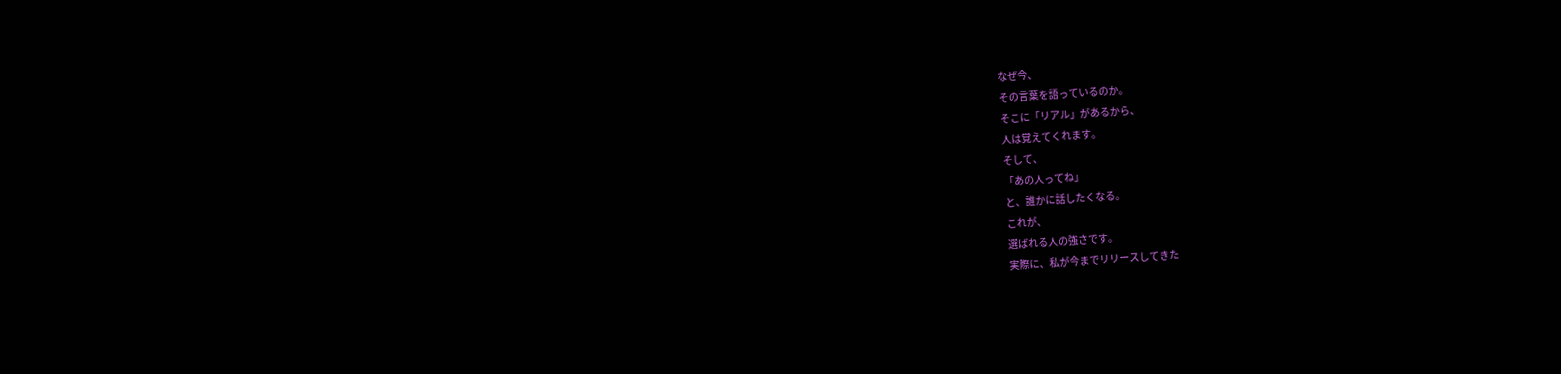なぜ今、
その言葉を語っているのか。
そこに「リアル」があるから、
人は覚えてくれます。
そして、
「あの人ってね」
と、誰かに話したくなる。
これが、
選ばれる人の強さです。
実際に、私が今までリリースしてきた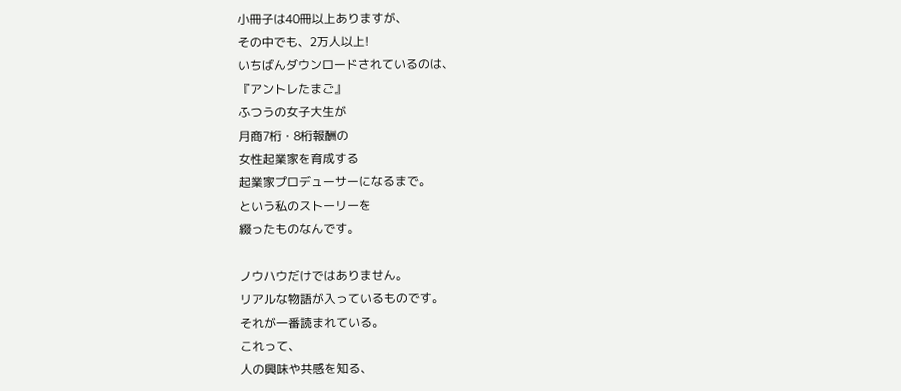小冊子は40冊以上ありますが、
その中でも、2万人以上!
いちばんダウンロードされているのは、
『アントレたまご』
ふつうの女子大生が
月商7桁・8桁報酬の
女性起業家を育成する
起業家プロデューサーになるまで。
という私のストーリーを
綴ったものなんです。

ノウハウだけではありません。
リアルな物語が入っているものです。
それが一番読まれている。
これって、
人の興味や共感を知る、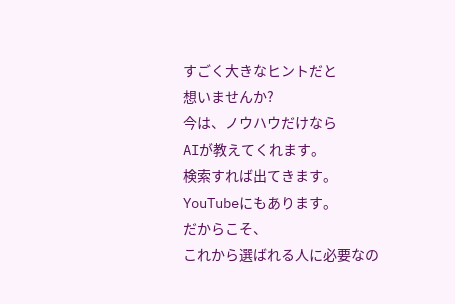すごく大きなヒントだと
想いませんか?
今は、ノウハウだけなら
AIが教えてくれます。
検索すれば出てきます。
YouTubeにもあります。
だからこそ、
これから選ばれる人に必要なの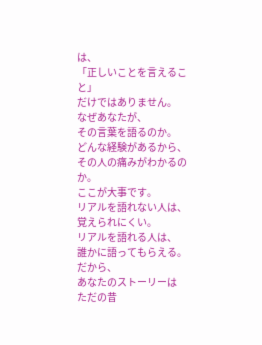は、
「正しいことを言えること」
だけではありません。
なぜあなたが、
その言葉を語るのか。
どんな経験があるから、
その人の痛みがわかるのか。
ここが大事です。
リアルを語れない人は、
覚えられにくい。
リアルを語れる人は、
誰かに語ってもらえる。
だから、
あなたのストーリーは
ただの昔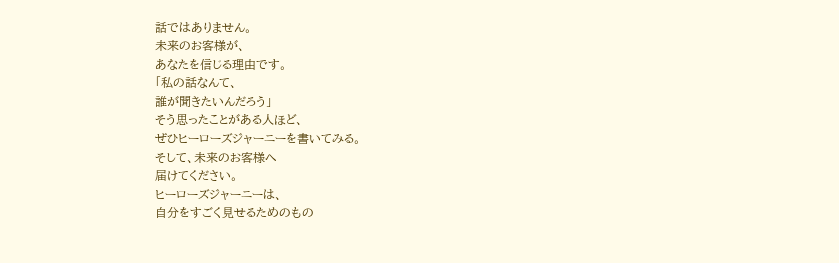話ではありません。
未来のお客様が、
あなたを信じる理由です。
「私の話なんて、
誰が聞きたいんだろう」
そう思ったことがある人ほど、
ぜひヒーローズジャーニーを書いてみる。
そして、未来のお客様へ
届けてください。
ヒーローズジャーニーは、
自分をすごく見せるためのもの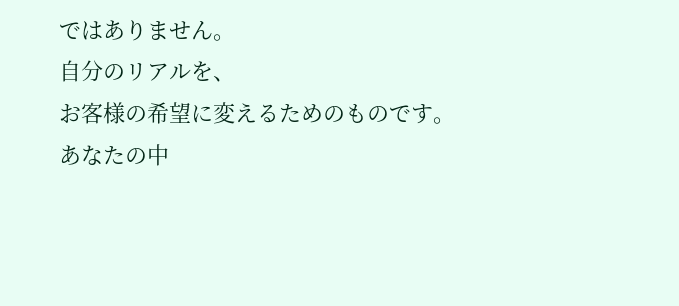ではありません。
自分のリアルを、
お客様の希望に変えるためのものです。
あなたの中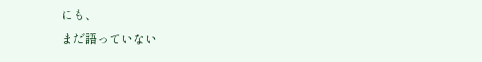にも、
まだ語っていない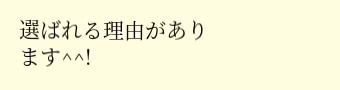選ばれる理由があります^^!